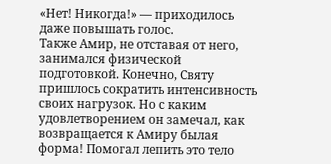«Нет! Никогда!» — приходилось даже повышать голос.
Также Амир, не отставая от него, занимался физической подготовкой. Конечно, Святу пришлось сократить интенсивность своих нагрузок. Но с каким удовлетворением он замечал, как возвращается к Амиру былая форма! Помогал лепить это тело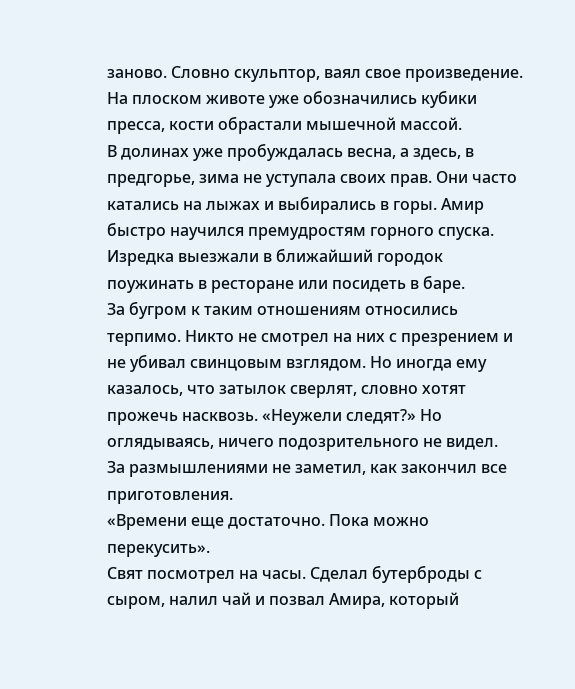заново. Словно скульптор, ваял свое произведение. На плоском животе уже обозначились кубики пресса, кости обрастали мышечной массой.
В долинах уже пробуждалась весна, а здесь, в предгорье, зима не уступала своих прав. Они часто катались на лыжах и выбирались в горы. Амир быстро научился премудростям горного спуска. Изредка выезжали в ближайший городок поужинать в ресторане или посидеть в баре.
За бугром к таким отношениям относились терпимо. Никто не смотрел на них с презрением и не убивал свинцовым взглядом. Но иногда ему казалось, что затылок сверлят, словно хотят прожечь насквозь. «Неужели следят?» Но оглядываясь, ничего подозрительного не видел.
За размышлениями не заметил, как закончил все приготовления.
«Времени еще достаточно. Пока можно перекусить».
Свят посмотрел на часы. Сделал бутерброды с сыром, налил чай и позвал Амира, который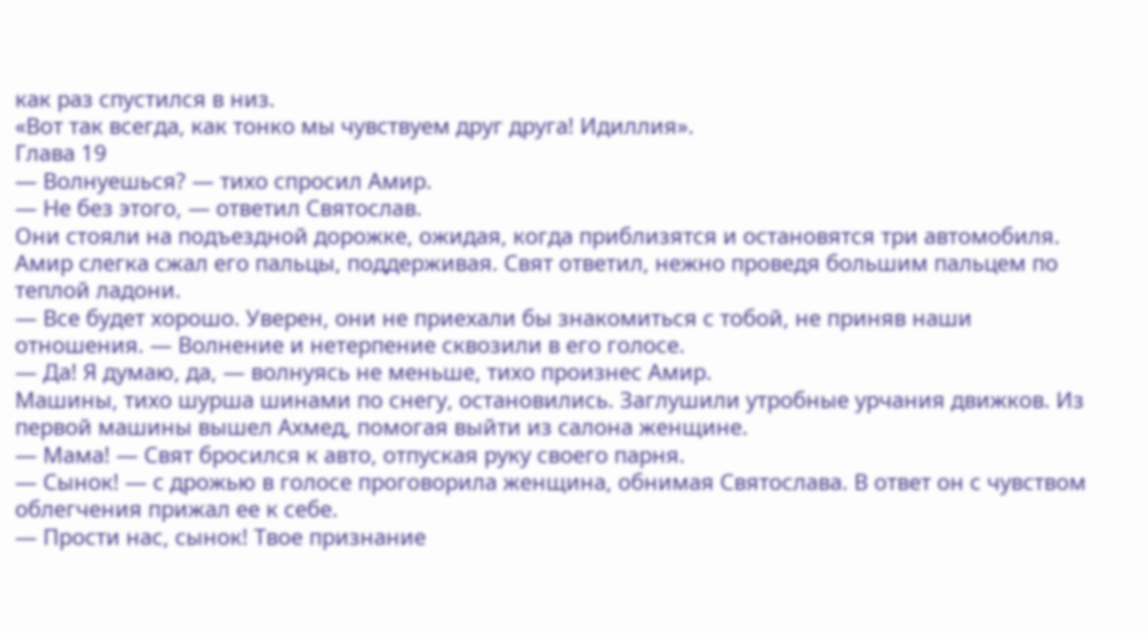как раз спустился в низ.
«Вот так всегда, как тонко мы чувствуем друг друга! Идиллия».
Глава 19
— Волнуешься? — тихо спросил Амир.
— Не без этого, — ответил Святослав.
Они стояли на подъездной дорожке, ожидая, когда приблизятся и остановятся три автомобиля. Амир слегка сжал его пальцы, поддерживая. Свят ответил, нежно проведя большим пальцем по теплой ладони.
— Все будет хорошо. Уверен, они не приехали бы знакомиться с тобой, не приняв наши отношения. — Волнение и нетерпение сквозили в его голосе.
— Да! Я думаю, да, — волнуясь не меньше, тихо произнес Амир.
Машины, тихо шурша шинами по снегу, остановились. Заглушили утробные урчания движков. Из первой машины вышел Ахмед, помогая выйти из салона женщине.
— Мама! — Свят бросился к авто, отпуская руку своего парня.
— Сынок! — с дрожью в голосе проговорила женщина, обнимая Святослава. В ответ он с чувством облегчения прижал ее к себе.
— Прости нас, сынок! Твое признание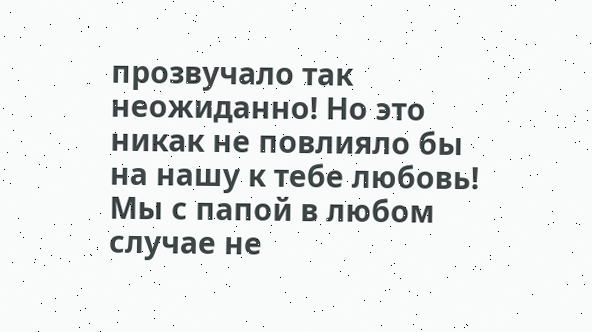прозвучало так неожиданно! Но это никак не повлияло бы на нашу к тебе любовь! Мы с папой в любом случае не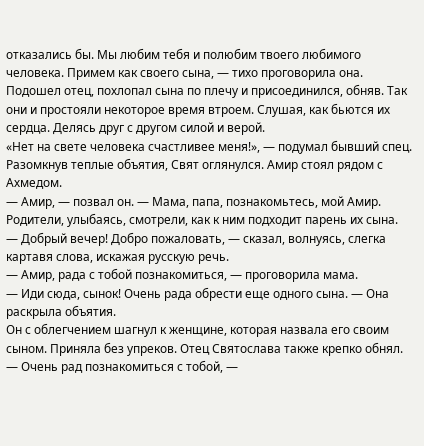отказались бы. Мы любим тебя и полюбим твоего любимого человека. Примем как своего сына, — тихо проговорила она.
Подошел отец, похлопал сына по плечу и присоединился, обняв. Так они и простояли некоторое время втроем. Слушая, как бьются их сердца. Делясь друг с другом силой и верой.
«Нет на свете человека счастливее меня!», — подумал бывший спец.
Разомкнув теплые объятия, Свят оглянулся. Амир стоял рядом с Ахмедом.
— Амир, — позвал он. — Мама, папа, познакомьтесь, мой Амир.
Родители, улыбаясь, смотрели, как к ним подходит парень их сына.
— Добрый вечер! Добро пожаловать, — сказал, волнуясь, слегка картавя слова, искажая русскую речь.
— Амир, рада с тобой познакомиться, — проговорила мама.
— Иди сюда, сынок! Очень рада обрести еще одного сына. — Она раскрыла объятия.
Он с облегчением шагнул к женщине, которая назвала его своим сыном. Приняла без упреков. Отец Святослава также крепко обнял.
— Очень рад познакомиться с тобой, —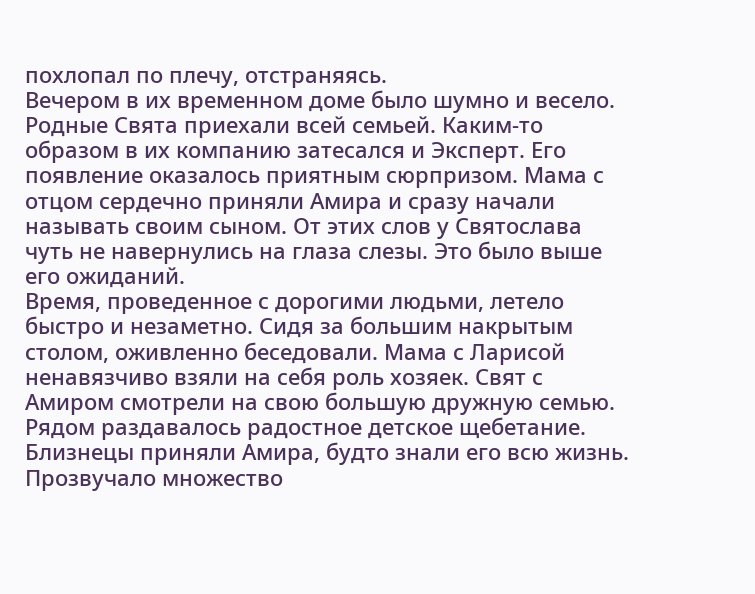похлопал по плечу, отстраняясь.
Вечером в их временном доме было шумно и весело. Родные Свята приехали всей семьей. Каким-то образом в их компанию затесался и Эксперт. Его появление оказалось приятным сюрпризом. Мама с отцом сердечно приняли Амира и сразу начали называть своим сыном. От этих слов у Святослава чуть не навернулись на глаза слезы. Это было выше его ожиданий.
Время, проведенное с дорогими людьми, летело быстро и незаметно. Сидя за большим накрытым столом, оживленно беседовали. Мама с Ларисой ненавязчиво взяли на себя роль хозяек. Свят с Амиром смотрели на свою большую дружную семью. Рядом раздавалось радостное детское щебетание. Близнецы приняли Амира, будто знали его всю жизнь. Прозвучало множество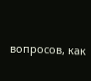вопросов, как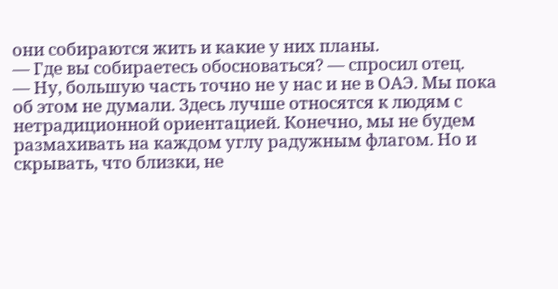они собираются жить и какие у них планы.
— Где вы собираетесь обосноваться? — спросил отец.
— Ну, большую часть точно не у нас и не в ОАЭ. Мы пока об этом не думали. Здесь лучше относятся к людям с нетрадиционной ориентацией. Конечно, мы не будем размахивать на каждом углу радужным флагом. Но и скрывать, что близки, не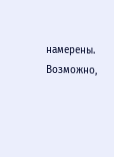намерены. Возможно,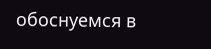обоснуемся в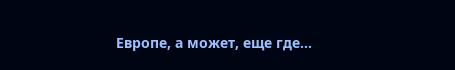Европе, а может, еще где…